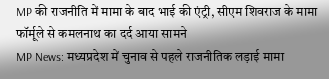MP की राजनीति में मामा के बाद भाई की एंट्री, सीएम शिवराज के मामा फॉर्मूले से कमलनाथ का दर्द आया सामने
MP News: मध्यप्रदेश में चुनाव से पहले राजनीतिक लड़ाई मामा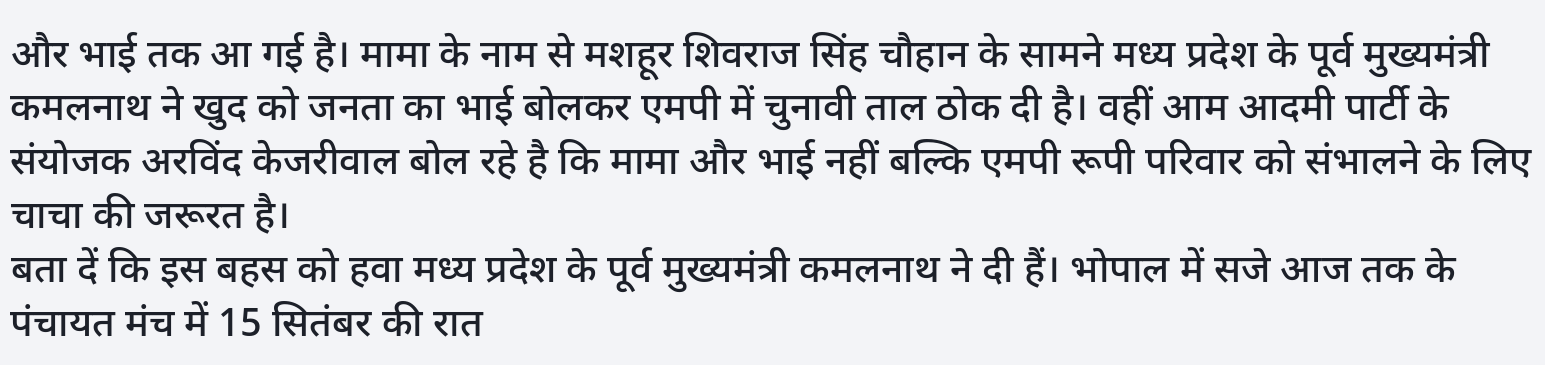और भाई तक आ गई है। मामा के नाम से मशहूर शिवराज सिंह चौहान के सामने मध्य प्रदेश के पूर्व मुख्यमंत्री कमलनाथ ने खुद को जनता का भाई बोलकर एमपी में चुनावी ताल ठोक दी है। वहीं आम आदमी पार्टी के संयोजक अरविंद केजरीवाल बोल रहे है कि मामा और भाई नहीं बल्कि एमपी रूपी परिवार को संभालने के लिए चाचा की जरूरत है।
बता दें कि इस बहस को हवा मध्य प्रदेश के पूर्व मुख्यमंत्री कमलनाथ ने दी हैं। भोपाल में सजे आज तक के पंचायत मंच में 15 सितंबर की रात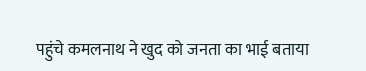पहुंचे कमलनाथ ने खुद को जनता का भाई बताया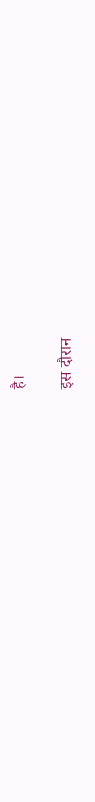है।

इस दौरान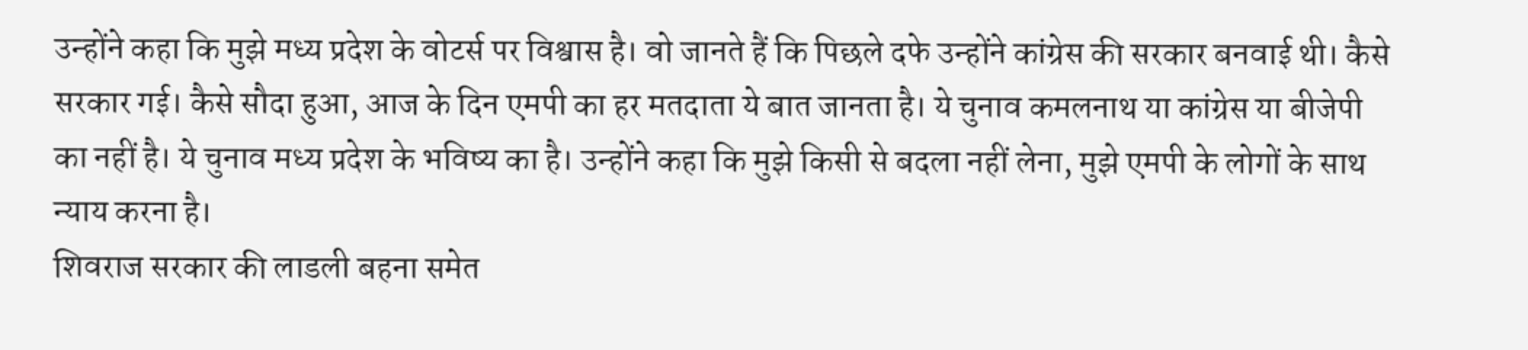उन्होंने कहा कि मुझे मध्य प्रदेश के वोटर्स पर विश्वास है। वो जानते हैं कि पिछले दफे उन्होंने कांग्रेस की सरकार बनवाई थी। कैसे सरकार गई। कैसे सौदा हुआ, आज के दिन एमपी का हर मतदाता ये बात जानता है। ये चुनाव कमलनाथ या कांग्रेस या बीजेपी का नहीं है। ये चुनाव मध्य प्रदेश के भविष्य का है। उन्होंने कहा कि मुझे किसी से बदला नहीं लेना, मुझे एमपी के लोगों के साथ न्याय करना है।
शिवराज सरकार की लाडली बहना समेत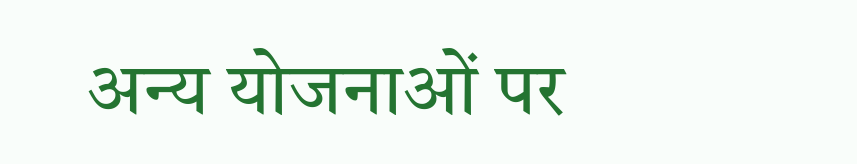अन्य योजनाओं पर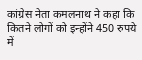कांग्रेस नेता कमलनाथ ने कहा कि कितने लोगों को इन्होंने 450 रुपये में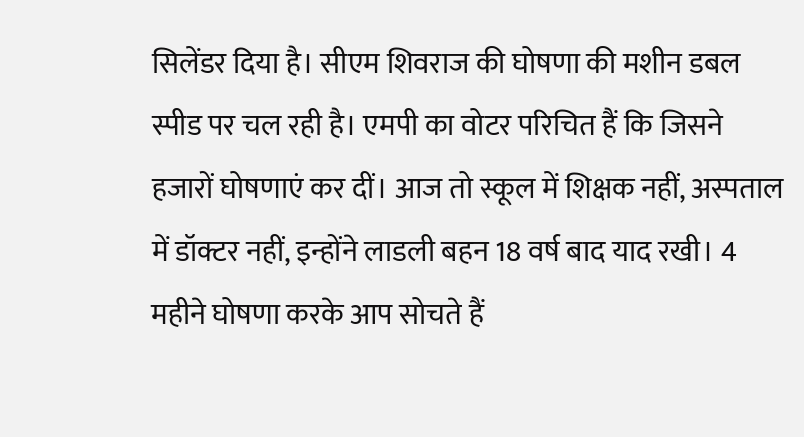सिलेंडर दिया है। सीएम शिवराज की घोषणा की मशीन डबल स्पीड पर चल रही है। एमपी का वोटर परिचित हैं कि जिसने हजारों घोषणाएं कर दीं। आज तो स्कूल में शिक्षक नहीं, अस्पताल में डॉक्टर नहीं, इन्होंने लाडली बहन 18 वर्ष बाद याद रखी। 4 महीने घोषणा करके आप सोचते हैं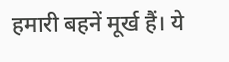हमारी बहनें मूर्ख हैं। ये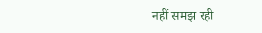नहीं समझ रही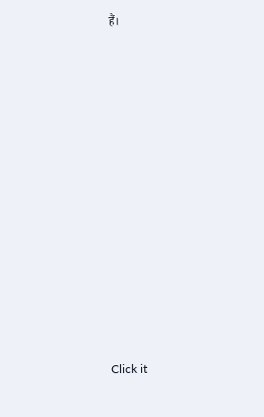हैं।












Click it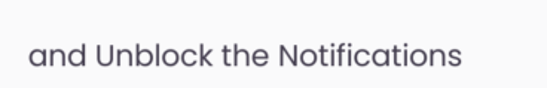and Unblock the Notifications